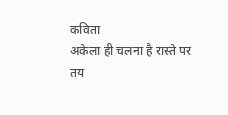कविता
अकेला ही चलना है रास्ते पर
तय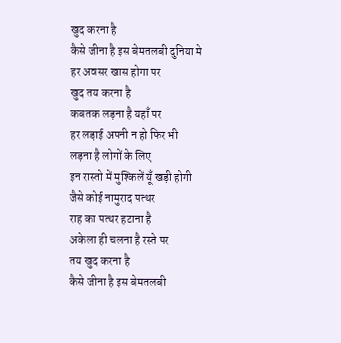खुद करना है
कैसे जीना है इस बेमतलबी दुनिया मे
हर अवसर खास होगा पर
खुद तय करना है
कबतक लड़ना है यहाँ पर
हर लड़ाई अपनी न हो फिर भी
लड़ना है लोगों के लिए
इन रास्तो में मुश्किलें यूँ खड़ी होगी
जैसे कोई नामुराद पत्थर
राह का पत्थर हटाना है
अकेला ही चलना है रस्ते पर
तय खुद करना है
कैसे जीना है इस बेमतलबी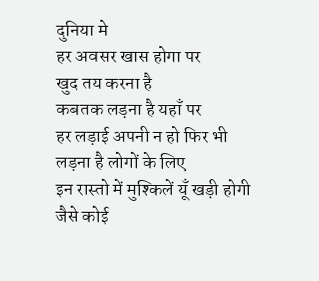दुनिया मे
हर अवसर खास होगा पर
खुद तय करना है
कबतक लड़ना है यहाँ पर
हर लड़ाई अपनी न हो फिर भी
लड़ना है लोगों के लिए
इन रास्तो में मुश्किलें यूँ खड़ी होगी
जैसे कोई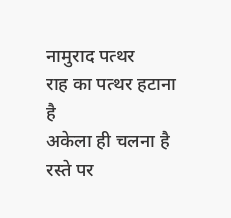नामुराद पत्थर
राह का पत्थर हटाना है
अकेला ही चलना है रस्ते पर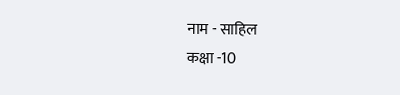नाम - साहिल
कक्षा -10